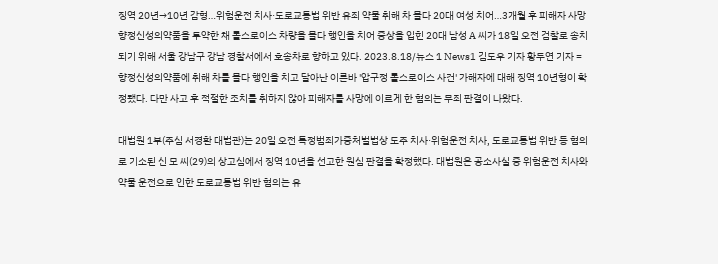징역 20년→10년 감형…위험운전 치사·도로교통법 위반 유죄 약물 취해 차 몰다 20대 여성 치어…3개월 후 피해자 사망 향정신성의약품을 투약한 채 롤스로이스 차량을 몰다 행인을 치어 중상을 입힌 20대 남성 A 씨가 18일 오전 검찰로 송치되기 위해 서울 강남구 강남 경찰서에서 호송차로 향하고 있다. 2023.8.18/뉴스 1 News1 김도우 기자 황두연 기자 = 향정신성의약품에 취해 차를 몰다 행인을 치고 달아난 이른바 '압구정 롤스로이스 사건' 가해자에 대해 징역 10년형이 확정됐다. 다만 사고 후 적절한 조치를 취하지 않아 피해자를 사망에 이르게 한 혐의는 무죄 판결이 나왔다.

대법원 1부(주심 서경환 대법관)는 20일 오전 특정범죄가중처벌법상 도주 치사·위험운전 치사, 도로교통법 위반 등 혐의로 기소된 신 모 씨(29)의 상고심에서 징역 10년을 선고한 원심 판결을 확정했다. 대법원은 공소사실 중 위험운전 치사와 약물 운전으로 인한 도로교통법 위반 혐의는 유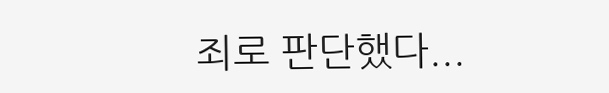죄로 판단했다...